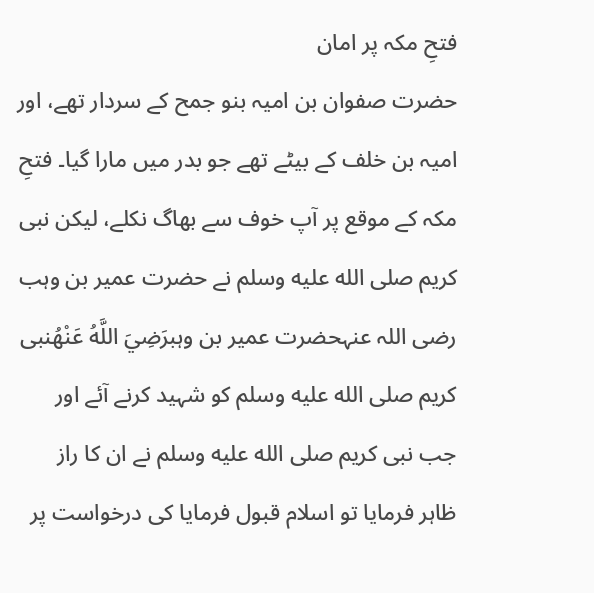فتحِ مکہ پر امان
حضرت صفوان بن امیہ بنو جمح کے سردار تھے، اور امیہ بن خلف کے بیٹے تھے جو بدر میں مارا گیا۔ فتحِ مکہ کے موقع پر آپ خوف سے بھاگ نکلے، لیکن نبی کریم صلى الله عليه وسلم نے حضرت عمیر بن وہب رضی اللہ عنہحضرت عمیر بن وہبرَضِيَ اللَّهُ عَنْهُنبی کریم صلى الله عليه وسلم کو شہید کرنے آئے اور جب نبی کریم صلى الله عليه وسلم نے ان کا راز ظاہر فرمایا تو اسلام قبول فرمایا کی درخواست پر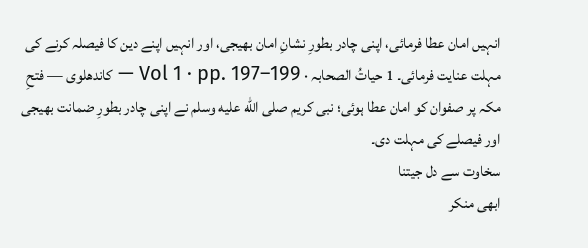انہیں امان عطا فرمائی، اپنی چادر بطورِ نشانِ امان بھیجی، اور انہیں اپنے دین کا فیصلہ کرنے کی مہلت عنایت فرمائی۔ 1 حیاتُ الصحابہ · Vol 1 · pp. 197–199 — کاندھلوی — فتحِ مکہ پر صفوان کو امان عطا ہوئی؛ نبی کریم صلى الله عليه وسلم نے اپنی چادر بطورِ ضمانت بھیجی اور فیصلے کی مہلت دی۔
سخاوت سے دل جیتنا
ابھی منکر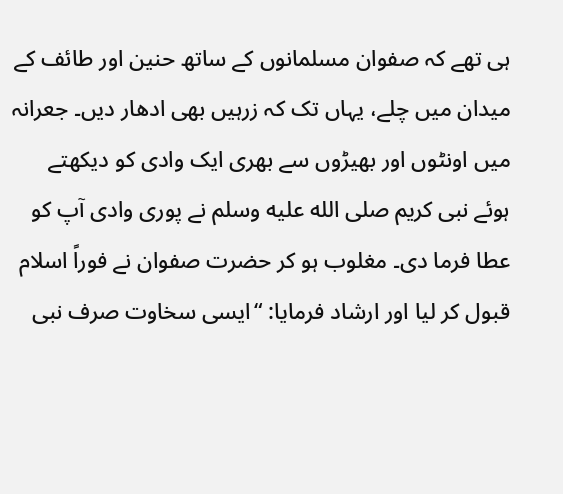ہی تھے کہ صفوان مسلمانوں کے ساتھ حنین اور طائف کے میدان میں چلے، یہاں تک کہ زرہیں بھی ادھار دیں۔ جعرانہ میں اونٹوں اور بھیڑوں سے بھری ایک وادی کو دیکھتے ہوئے نبی کریم صلى الله عليه وسلم نے پوری وادی آپ کو عطا فرما دی۔ مغلوب ہو کر حضرت صفوان نے فوراً اسلام قبول کر لیا اور ارشاد فرمایا: “ایسی سخاوت صرف نبی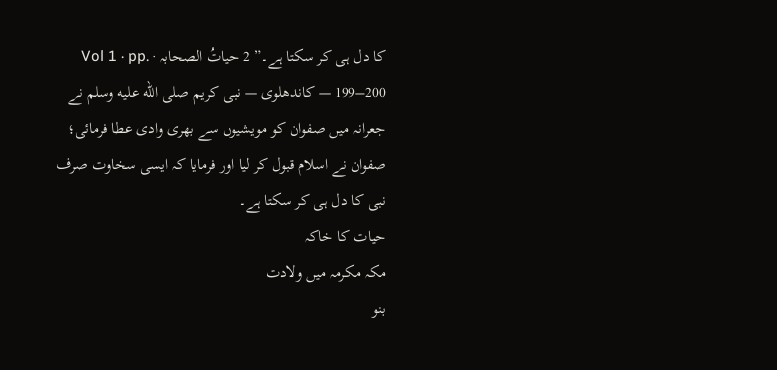کا دل ہی کر سکتا ہے۔” 2 حیاتُ الصحابہ · Vol 1 · pp. 199–200 — کاندھلوی — نبی کریم صلى الله عليه وسلم نے جعرانہ میں صفوان کو مویشیوں سے بھری وادی عطا فرمائی؛ صفوان نے اسلام قبول کر لیا اور فرمایا کہ ایسی سخاوت صرف نبی کا دل ہی کر سکتا ہے۔
حیات کا خاکہ
مکہ مکرمہ میں ولادت
بنو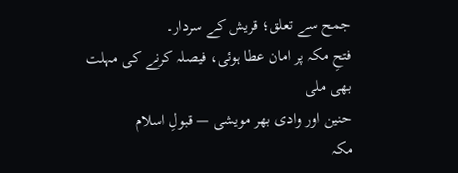جمح سے تعلق؛ قریش کے سردار۔
فتحِ مکہ پر امان عطا ہوئی، فیصلہ کرنے کی مہلت بھی ملی
حنین اور وادی بھر مویشی — قبولِ اسلام
مکہ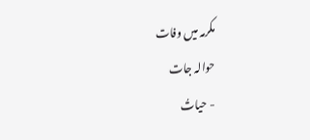مکرمہ میں وفات
حوالہ جات
- حیاتُ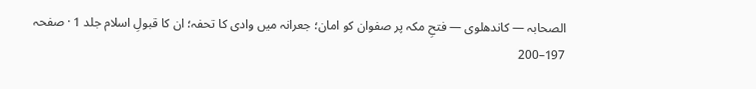الصحابہ — کاندھلوی — فتحِ مکہ پر صفوان کو امان؛ جعرانہ میں وادی کا تحفہ؛ ان کا قبولِ اسلام جلد 1 · صفحہ 197–200